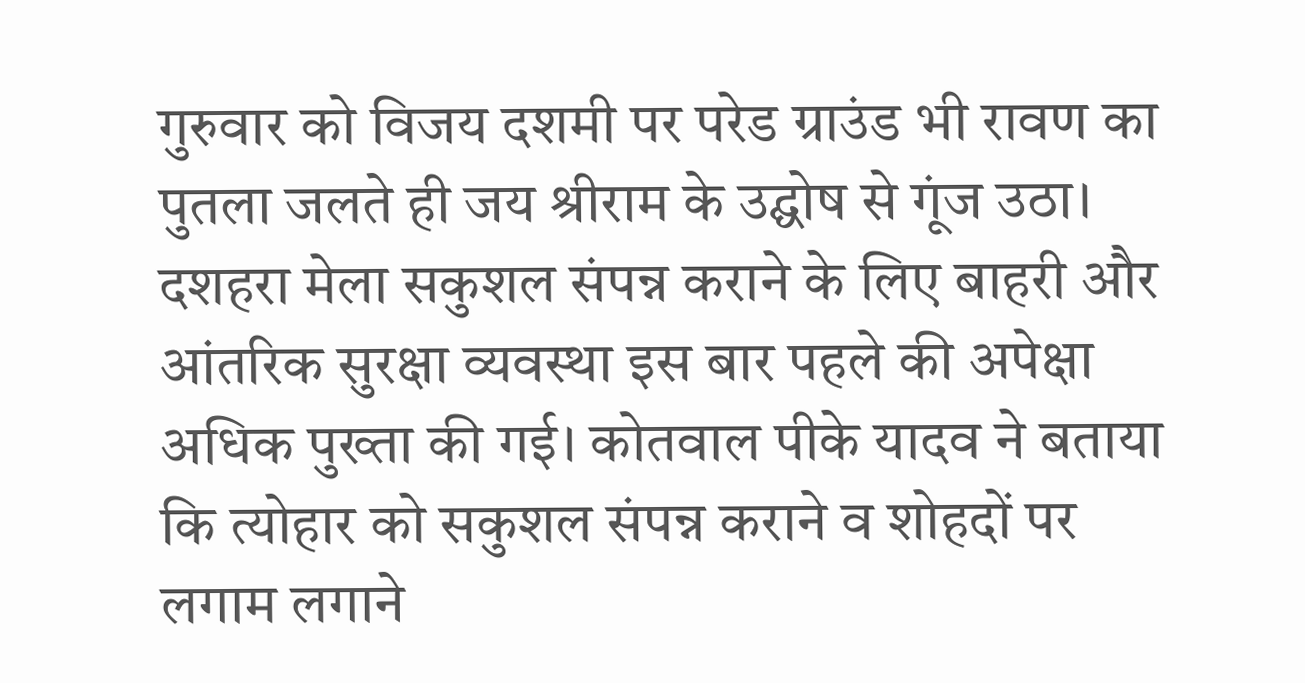गुरुवार को विजय दशमी पर परेड ग्राउंड भी रावण का पुतला जलते ही जय श्रीराम के उद्घोष से गूंज उठा। दशहरा मेला सकुशल संपन्न कराने के लिए बाहरी और आंतरिक सुरक्षा व्यवस्था इस बार पहले की अपेक्षा अधिक पुख्ता की गई। कोतवाल पीके यादव ने बताया कि त्योहार को सकुशल संपन्न कराने व शोहदों पर लगाम लगाने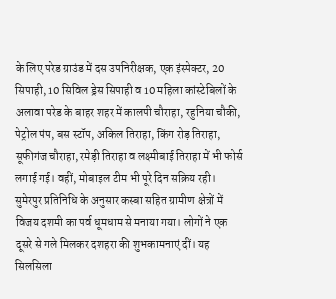के लिए परेड ग्राउंड में दस उपनिरीक्षक, एक इंस्पेक्टर, 20 सिपाही, 10 सिविल ड्रेस सिपाही व 10 महिला कांस्टेबिलों के अलावा परेड के बाहर शहर में कालपी चौराहा, रहुनिया चौकी, पेट्रोल पंप, बस स्टॉप, अकिल तिराहा, किंग रोड़ तिराहा, सूफीगंज चौराहा, रमेड़ी तिराहा व लक्ष्मीबाई तिराहा में भी फोर्स लगाई गई। वहीं, मोबाइल टीम भी पूरे दिन सक्रिय रही।
सुमेरपुर प्रतिनिधि के अनुसार कस्बा सहित ग्रामीण क्षेत्रों में विजय दशमी का पर्व धूमधाम से मनाया गया। लोगों ने एक दूसरे से गले मिलकर दशहरा की शुभकामनाएं दीं। यह सिलसिला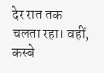देर रात तक चलता रहा। वहीं, कस्बे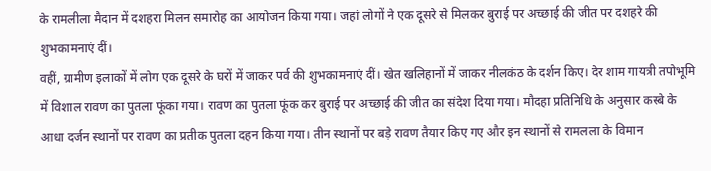के रामलीला मैदान में दशहरा मिलन समारोह का आयोजन किया गया। जहां लोगों ने एक दूसरे से मिलकर बुराई पर अच्छाई की जीत पर दशहरे की शुभकामनाएं दीं।
वहीं, ग्रामीण इलाकों में लोग एक दूसरे के घरों में जाकर पर्व की शुभकामनाएं दीं। खेत खलिहानों में जाकर नीलकंठ के दर्शन किए। देर शाम गायत्री तपोभूमि में विशाल रावण का पुतला फूंका गया। रावण का पुतला फूंक कर बुराई पर अच्छाई की जीत का संदेश दिया गया। मौदहा प्रतिनिधि के अनुसार कस्बे के आधा दर्जन स्थानों पर रावण का प्रतीक पुतला दहन किया गया। तीन स्थानों पर बड़े रावण तैयार किए गए और इन स्थानों से रामलला के विमान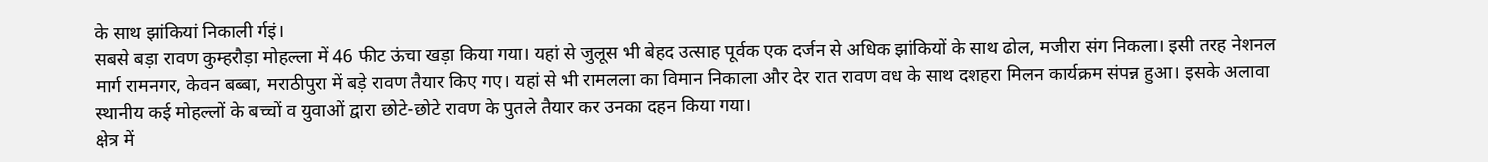के साथ झांकियां निकाली र्गइं।
सबसे बड़ा रावण कुम्हरौड़ा मोहल्ला में 46 फीट ऊंचा खड़ा किया गया। यहां से जुलूस भी बेहद उत्साह पूर्वक एक दर्जन से अधिक झांकियों के साथ ढोल, मजीरा संग निकला। इसी तरह नेशनल मार्ग रामनगर, केवन बब्बा, मराठीपुरा में बड़े रावण तैयार किए गए। यहां से भी रामलला का विमान निकाला और देर रात रावण वध के साथ दशहरा मिलन कार्यक्रम संपन्न हुआ। इसके अलावा स्थानीय कई मोहल्लों के बच्चों व युवाओं द्वारा छोटे-छोटे रावण के पुतले तैयार कर उनका दहन किया गया।
क्षेत्र में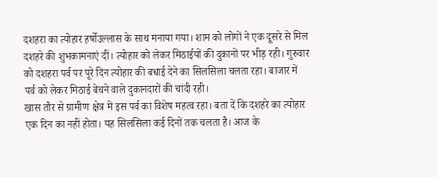दशहरा का त्योहार हर्षोउल्लास के साथ मनाया गया। शाम को लोगों ने एक दूसरे से मिल दशहरे की शुभकामनाएं दीं। त्योहार को लेकर मिठाईयों की दुकानों पर भीड़ रही। गुरुवार को दशहरा पर्व पर पूरे दिन त्योहार की बधाई देने का सिलसिला चलता रहा। बाजार में पर्व को लेकर मिठाई बेचने वाले दुकानदारों की चांदी रही।
खास तौर से ग्रामीण क्षेत्र में इस पर्व का विशेष महत्व रहा। बता दें कि दशहरे का त्योहार एक दिन का नहीं होता। यह सिलसिला कई दिनों तक चलता है। आज के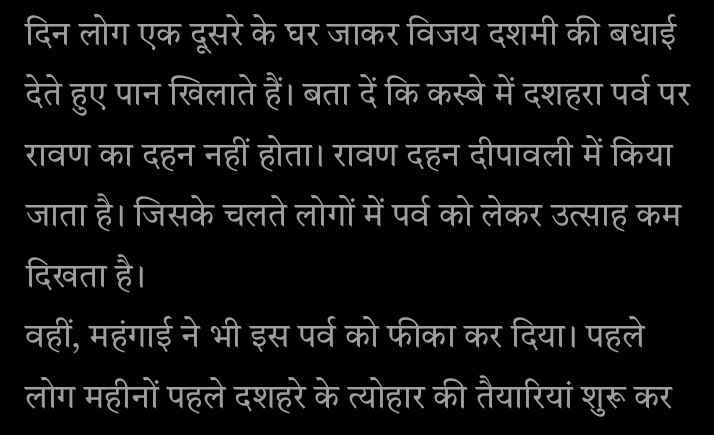दिन लोग एक दूसरे के घर जाकर विजय दशमी की बधाई देते हुए पान खिलाते हैं। बता दें कि कस्बे में दशहरा पर्व पर रावण का दहन नहीं होता। रावण दहन दीपावली में किया जाता है। जिसके चलते लोगों में पर्व को लेकर उत्साह कम दिखता है।
वहीं, महंगाई ने भी इस पर्व को फीका कर दिया। पहले लोग महीनों पहले दशहरे के त्योहार की तैयारियां शुरू कर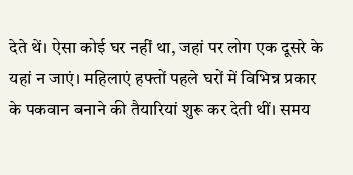देते थें। ऐसा कोई घर नहीं था, जहां पर लोग एक दूसरे के यहां न जाएं। महिलाएं हफ्तों पहले घरों में विभिन्न प्रकार के पकवान बनाने की तैयारियां शुरू कर देती थीं। समय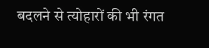बदलने से त्योहारों की भी रंगत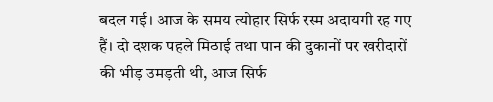बदल गई। आज के समय त्योहार सिर्फ रस्म अदायगी रह गए हैं। दो दशक पहले मिठाई तथा पान की दुकानों पर खरीदारों की भीड़ उमड़ती थी, आज सिर्फ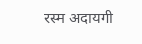रस्म अदायगी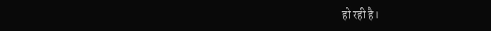हो रही है।